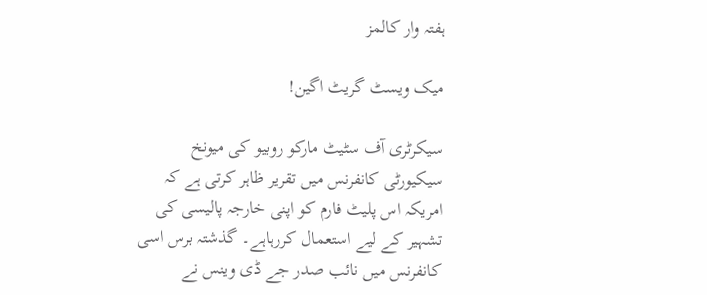ہفتہ وار کالمز

میک ویسٹ گریٹ اگین!

سیکرٹری آف سٹیٹ مارکو روبیو کی میونخ سیکیورٹی کانفرنس میں تقریر ظاہر کرتی ہے کہ امریکہ اس پلیٹ فارم کو اپنی خارجہ پالیسی کی تشہیر کے لیے استعمال کررہاہے۔ گذشتہ برس اسی کانفرنس میں نائب صدر جے ڈی وینس نے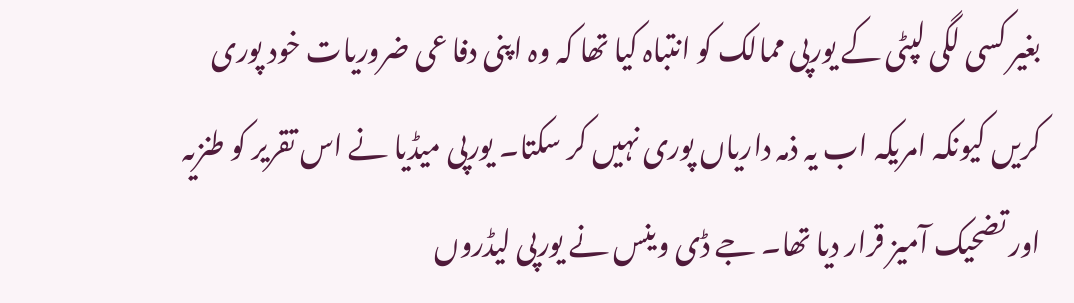بغیر کسی لگی لپٹی کے یورپی ممالک کو انتباہ کیا تھا کہ وہ اپنی دفا عی ضروریات خود پوری کریں کیونکہ امریکہ اب یہ ذمہ داریاں پوری نہیں کر سکتا۔ یورپی میڈیا نے اس تقریر کو طنزیہ اور تضحیک آمیز قرار دیا تھا۔ جے ڈی وینس نے یورپی لیڈروں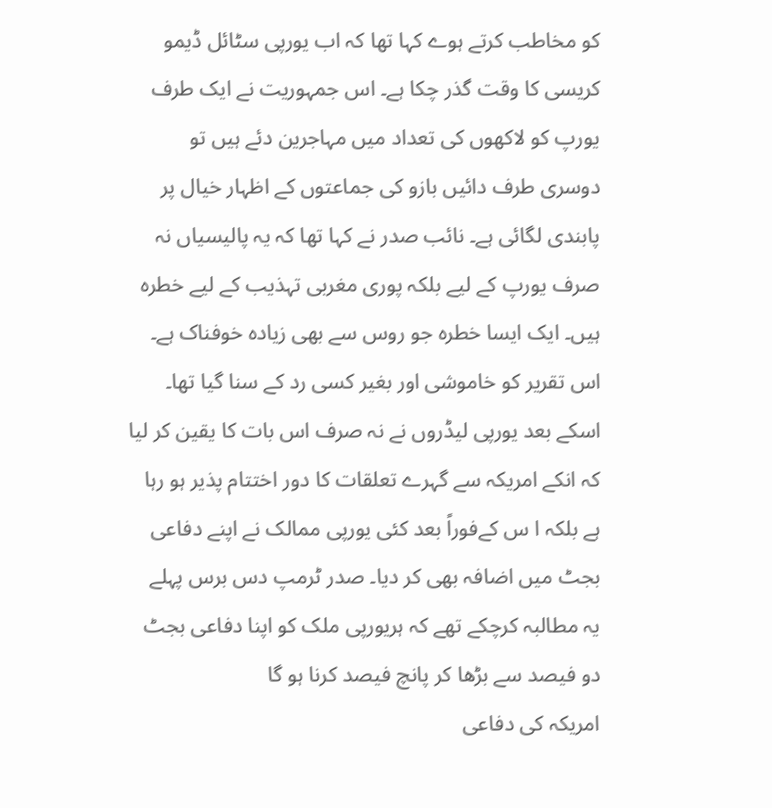کو مخاطب کرتے ہوے کہا تھا کہ اب یورپی سٹائل ڈیمو کریسی کا وقت گذر چکا ہے۔ اس جمہوریت نے ایک طرف یورپ کو لاکھوں کی تعداد میں مہاجرین دئے ہیں تو دوسری طرف دائیں بازو کی جماعتوں کے اظہار خیال پر پابندی لگائی ہے۔ نائب صدر نے کہا تھا کہ یہ پالیسیاں نہ صرف یورپ کے لیے بلکہ پوری مغربی تہذیب کے لیے خطرہ ہیں۔ ایک ایسا خطرہ جو روس سے بھی زیادہ خوفناک ہے۔ اس تقریر کو خاموشی اور بغیر کسی رد کے سنا گیا تھا۔ اسکے بعد یورپی لیڈروں نے نہ صرف اس بات کا یقین کر لیا کہ انکے امریکہ سے گہرے تعلقات کا دور اختتام پذیر ہو رہا ہے بلکہ ا س کےفوراً بعد کئی یورپی ممالک نے اپنے دفاعی بجٹ میں اضافہ بھی کر دیا۔ صدر ٹرمپ دس برس پہلے یہ مطالبہ کرچکے تھے کہ ہریورپی ملک کو اپنا دفاعی بجٹ دو فیصد سے بڑھا کر پانچ فیصد کرنا ہو گا
امریکہ کی دفاعی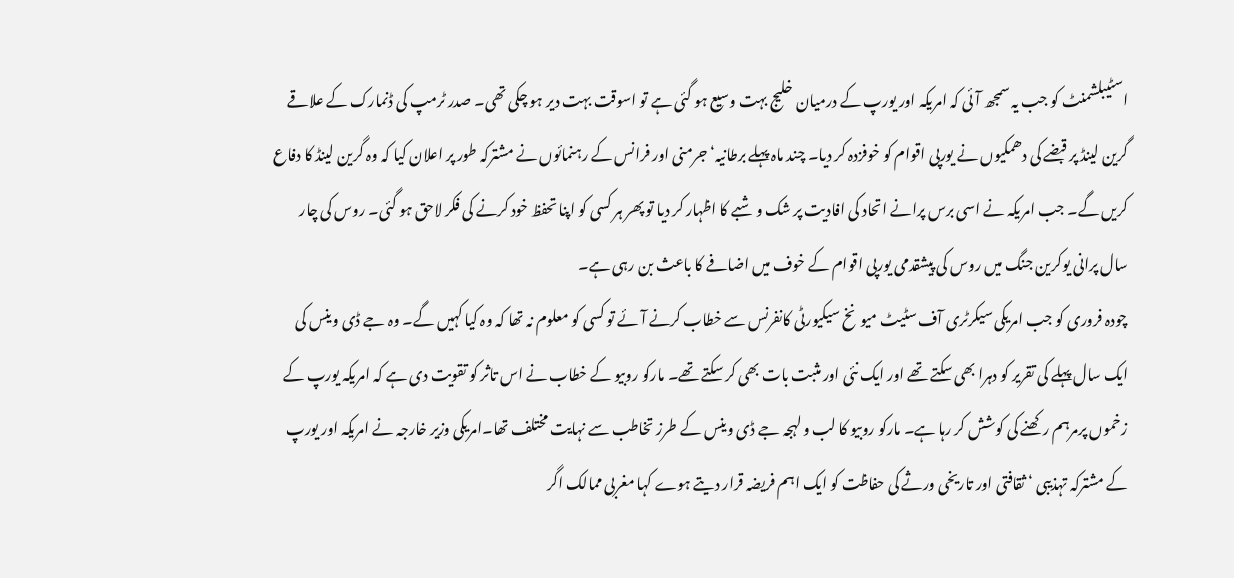اسٹیبلشمنٹ کو جب یہ سمجھ آئی کہ امریکہ اور یورپ کے درمیان خلیج بہت وسیع ہو گئی ہے تو اسوقت بہت دیر ہو چکی تھی۔ صدر ٹرمپ کی ڈنمارک کے علاقے گرین لینڈ پر قبضے کی دھمکیوں نے یورپی اقوام کو خوفزدہ کر دیا۔ چند ماہ پہلے برطانیہ‘ جرمنی اور فرانس کے رہنمائوں نے مشترکہ طور پر اعلان کیا کہ وہ گرین لینڈ کا دفاع کریں گے۔ جب امریکہ نے اسی برس پرانے اتحاد کی افادیت پر شک و شبے کا اظہار کر دیا تو پھر ہر کسی کو اپنا تحفظ خود کرنے کی فکر لاحق ہو گئی۔ روس کی چار سال پرانی یوکرین جنگ میں روس کی پیشقدمی یورپی اقوام کے خوف میں اضافے کا باعث بن رہی ہے۔
چودہ فروری کو جب امریکی سیکرٹری آف سٹیٹ میونخ سیکیورٹی کانفرنس سے خطاب کرنے آئے تو کسی کو معلوم نہ تھا کہ وہ کیا کہیں گے۔ وہ جے ڈی وینس کی ایک سال پہلے کی تقریر کو دہرا بھی سکتے تھے اور ایک نئی اور مثبت بات بھی کر سکتے تھے۔ مارکو روبیو کے خطاب نے اس تاثر کو تقویت دی ہے کہ امریکہ یورپ کے زخموں پرمرہم رکھنے کی کوشش کر رہا ہے۔ مارکو روبیو کا لب و لہجہ جے ڈی وینس کے طرز تخاطب سے نہایت مختلف تھا۔امریکی وزیر خارجہ نے امریکہ اور یورپ کے مشترکہ تہذیبی ‘ ثقافتی اور تاریخی ورثے کی حفاظت کو ایک اہم فریضہ قرار دیتے ہوے کہا مغربی ممالک اگر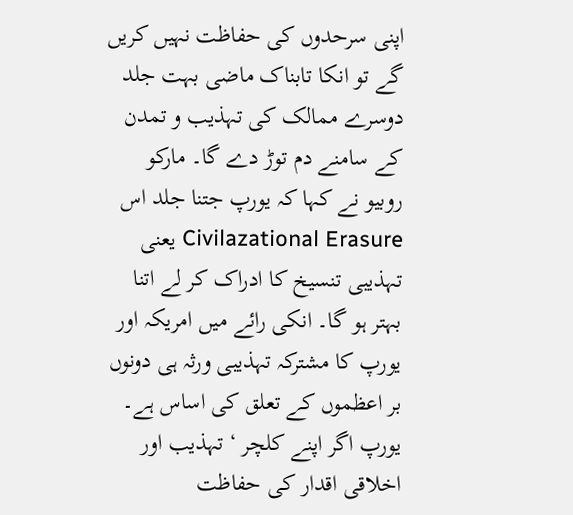اپنی سرحدوں کی حفاظت نہیں کریں گے تو انکا تابناک ماضی بہت جلد دوسرے ممالک کی تہذیب و تمدن کے سامنے دم توڑ دے گا۔ مارکو روبیو نے کہا کہ یورپ جتنا جلد اس Civilazational Erasure یعنی تہذیبی تنسیخ کا ادراک کر لے اتنا بہتر ہو گا۔ انکی رائے میں امریکہ اور یورپ کا مشترکہ تہذیبی ورثہ ہی دونوں بر اعظموں کے تعلق کی اساس ہے۔ یورپ اگر اپنے کلچر ‘ تہذیب اور اخلاقی اقدار کی حفاظت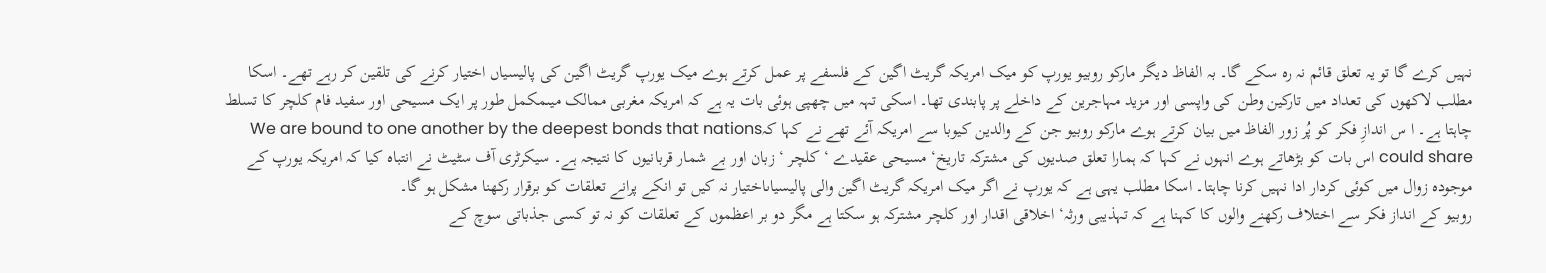نہیں کرے گا تو یہ تعلق قائم نہ رہ سکے گا۔ بہ الفاظ دیگر مارکو روبیو یورپ کو میک امریکہ گریٹ اگین کے فلسفے پر عمل کرتے ہوے میک یورپ گریٹ اگین کی پالیسیاں اختیار کرنے کی تلقین کر رہے تھے۔ اسکا مطلب لاکھوں کی تعداد میں تارکین وطن کی واپسی اور مزید مہاجرین کے داخلے پر پابندی تھا۔ اسکی تہہ میں چھپی ہوئی بات یہ ہے کہ امریکہ مغربی ممالک میںمکمل طور پر ایک مسیحی اور سفید فام کلچر کا تسلط چاہتا ہے۔ ا س اندازِ فکر کو پُر زور الفاظ میں بیان کرتے ہوے مارکو روبیو جن کے والدین کیوبا سے امریکہ آئے تھے نے کہا کہWe are bound to one another by the deepest bonds that nations could share اس بات کو بڑھاتے ہوے انہوں نے کہا کہ ہمارا تعلق صدیوں کی مشترکہ تاریخ‘ مسیحی عقیدے ‘ کلچر ‘ زبان اور بے شمار قربانیوں کا نتیجہ ہے۔ سیکرٹری آف سٹیٹ نے انتباہ کیا کہ امریکہ یورپ کے موجودہ زوال میں کوئی کردار ادا نہیں کرنا چاہتا۔ اسکا مطلب یہی ہے کہ یورپ نے اگر میک امریکہ گریٹ اگین والی پالیسیاںاختیار نہ کیں تو انکے پرانے تعلقات کو برقرار رکھنا مشکل ہو گا۔
روبیو کے انداز فکر سے اختلاف رکھنے والوں کا کہنا ہے کہ تہذیبی ورثہ‘ اخلاقی اقدار اور کلچر مشترکہ ہو سکتا ہے مگر دو بر اعظموں کے تعلقات کو نہ تو کسی جذباتی سوچ کے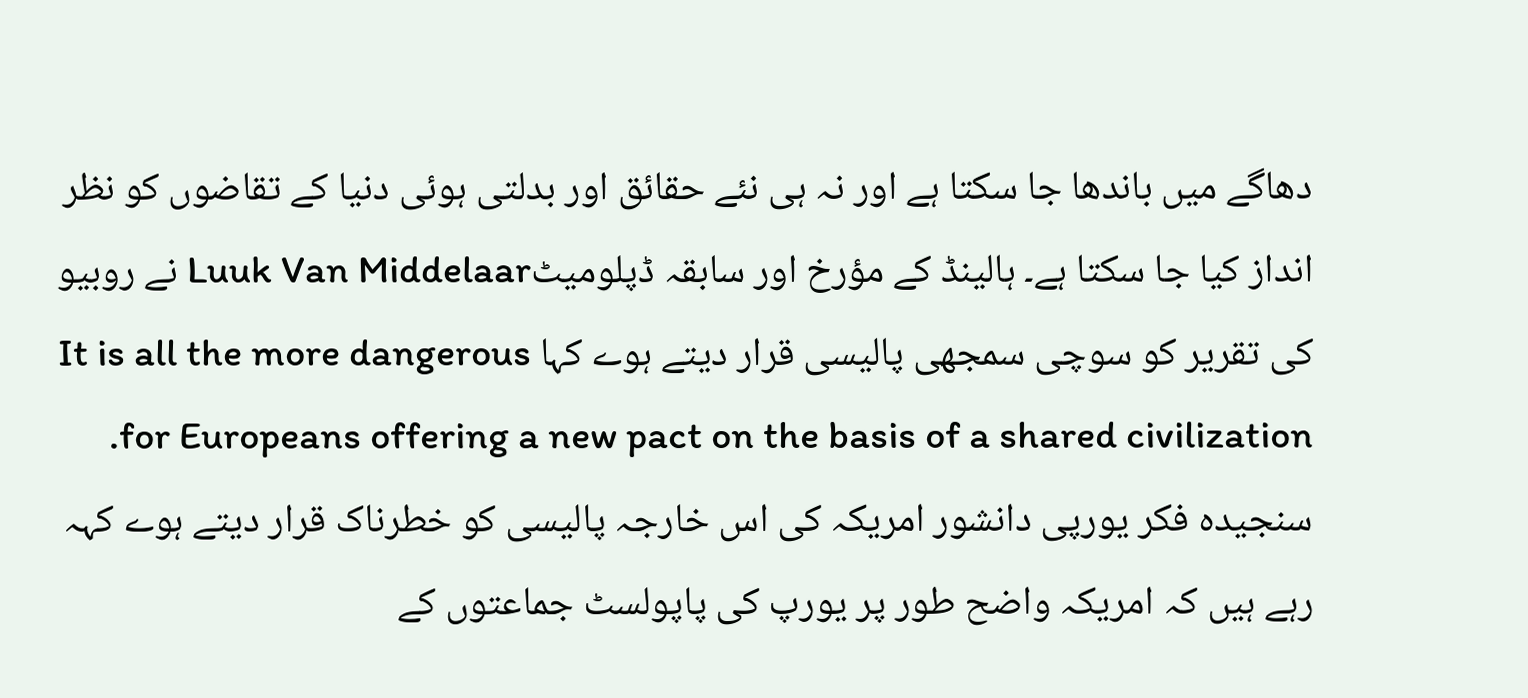دھاگے میں باندھا جا سکتا ہے اور نہ ہی نئے حقائق اور بدلتی ہوئی دنیا کے تقاضوں کو نظر انداز کیا جا سکتا ہے۔ ہالینڈ کے مؤرخ اور سابقہ ڈپلومیٹLuuk Van Middelaar نے روبیو کی تقریر کو سوچی سمجھی پالیسی قرار دیتے ہوے کہا It is all the more dangerous for Europeans offering a new pact on the basis of a shared civilization. سنجیدہ فکر یورپی دانشور امریکہ کی اس خارجہ پالیسی کو خطرناک قرار دیتے ہوے کہہ رہے ہیں کہ امریکہ واضح طور پر یورپ کی پاپولسٹ جماعتوں کے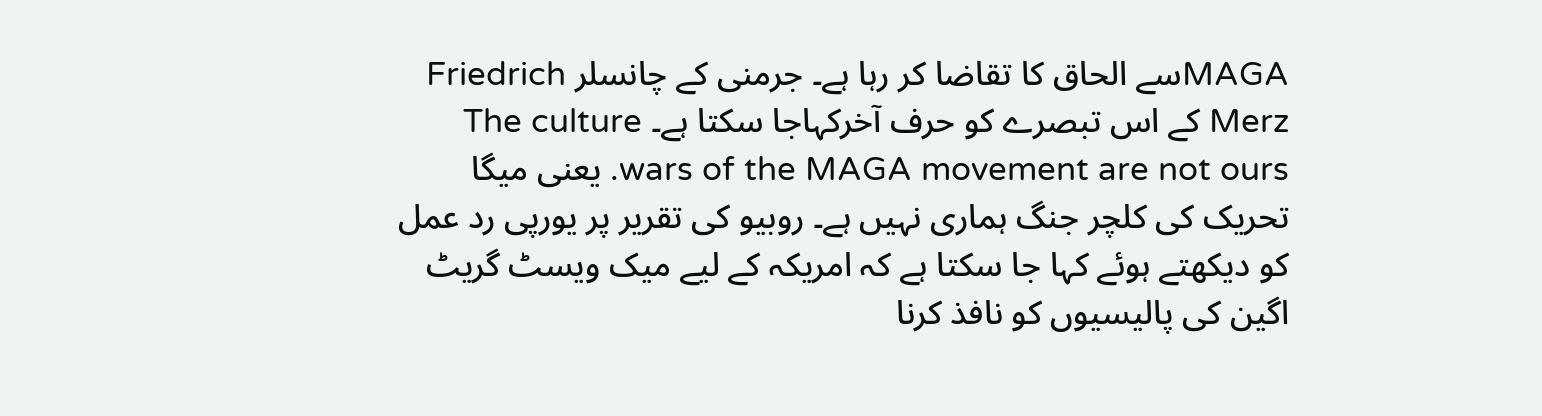MAGAسے الحاق کا تقاضا کر رہا ہے۔ جرمنی کے چانسلر Friedrich Merz کے اس تبصرے کو حرف آخرکہاجا سکتا ہے۔ The culture wars of the MAGA movement are not ours. یعنی میگا تحریک کی کلچر جنگ ہماری نہیں ہے۔ روبیو کی تقریر پر یورپی رد عمل کو دیکھتے ہوئے کہا جا سکتا ہے کہ امریکہ کے لیے میک ویسٹ گریٹ اگین کی پالیسیوں کو نافذ کرنا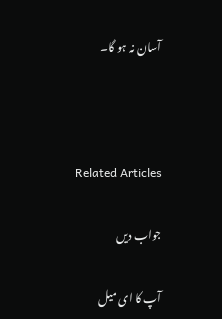آسان نہ ہو گا۔



Related Articles

جواب دیں

آپ کا ای میل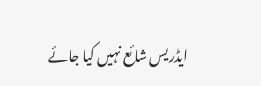ایڈریس شائع نہیں کیا جائے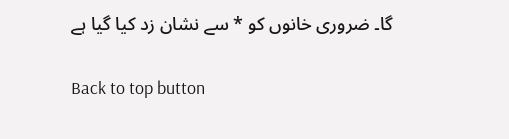گا۔ ضروری خانوں کو * سے نشان زد کیا گیا ہے

Back to top button